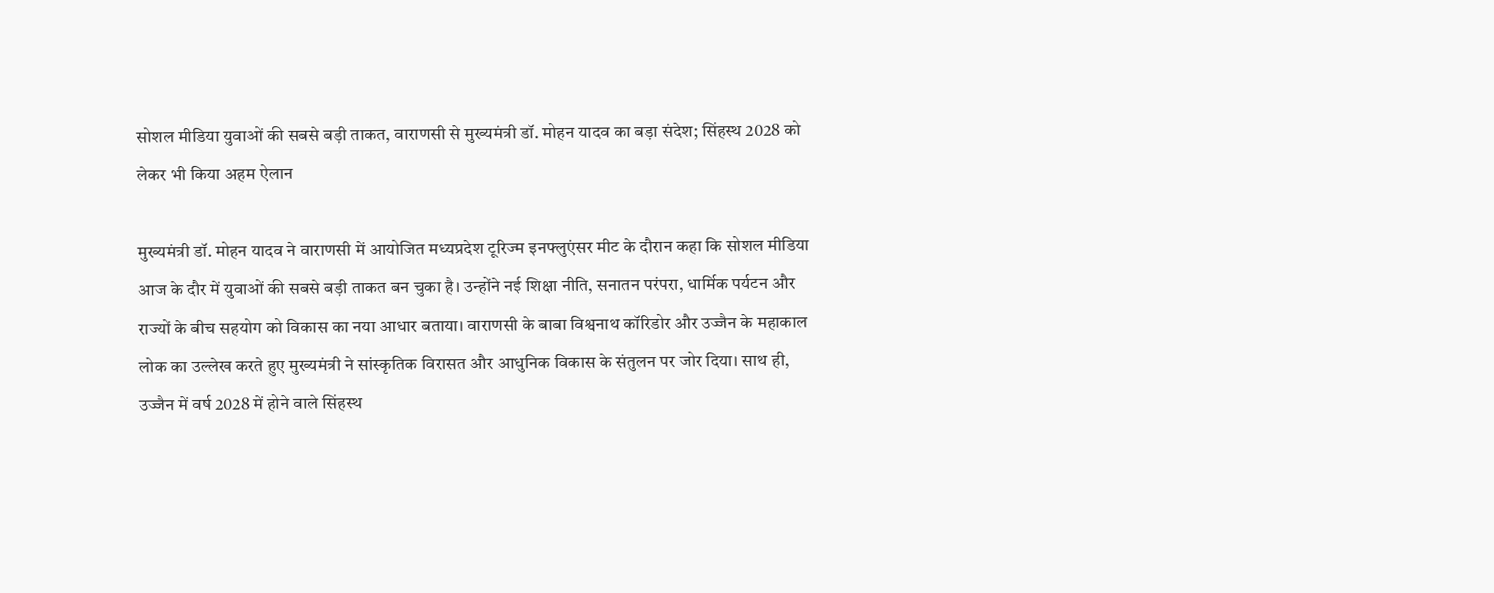सोशल मीडिया युवाओं की सबसे बड़ी ताकत, वाराणसी से मुख्यमंत्री डॉ. मोहन यादव का बड़ा संदेश; सिंहस्थ 2028 को लेकर भी किया अहम ऐलान

मुख्यमंत्री डॉ. मोहन यादव ने वाराणसी में आयोजित मध्यप्रदेश टूरिज्म इनफ्लुएंसर मीट के दौरान कहा कि सोशल मीडिया आज के दौर में युवाओं की सबसे बड़ी ताकत बन चुका है। उन्होंने नई शिक्षा नीति, सनातन परंपरा, धार्मिक पर्यटन और राज्यों के बीच सहयोग को विकास का नया आधार बताया। वाराणसी के बाबा विश्वनाथ कॉरिडोर और उज्जैन के महाकाल लोक का उल्लेख करते हुए मुख्यमंत्री ने सांस्कृतिक विरासत और आधुनिक विकास के संतुलन पर जोर दिया। साथ ही, उज्जैन में वर्ष 2028 में होने वाले सिंहस्थ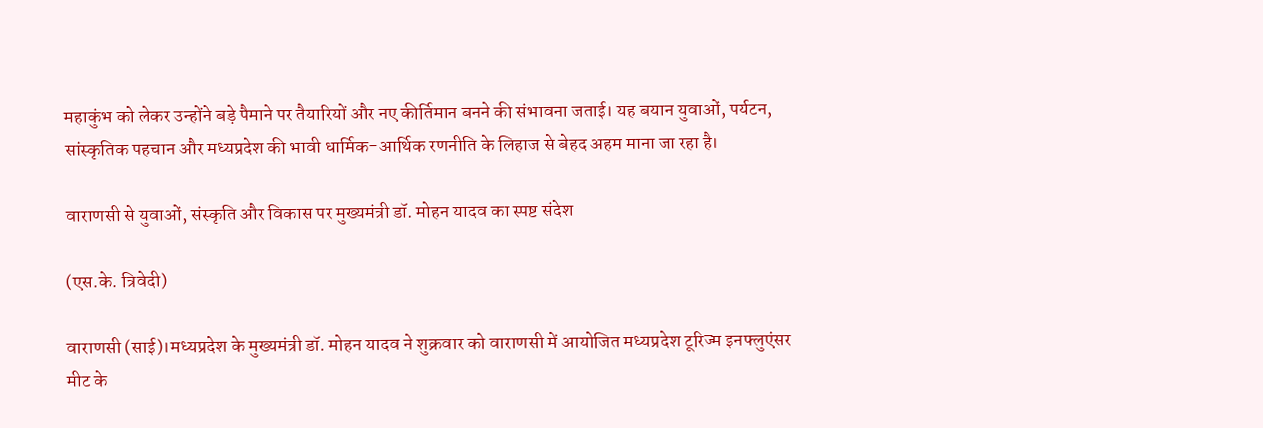महाकुंभ को लेकर उन्होंने बड़े पैमाने पर तैयारियों और नए कीर्तिमान बनने की संभावना जताई। यह बयान युवाओं, पर्यटन, सांस्कृतिक पहचान और मध्यप्रदेश की भावी धार्मिक-आर्थिक रणनीति के लिहाज से बेहद अहम माना जा रहा है।

वाराणसी से युवाओं, संस्कृति और विकास पर मुख्यमंत्री डॉ. मोहन यादव का स्पष्ट संदेश

(एस.के. त्रिवेदी)

वाराणसी (साई)।मध्यप्रदेश के मुख्यमंत्री डॉ. मोहन यादव ने शुक्रवार को वाराणसी में आयोजित मध्यप्रदेश टूरिज्म इनफ्लुएंसर मीट के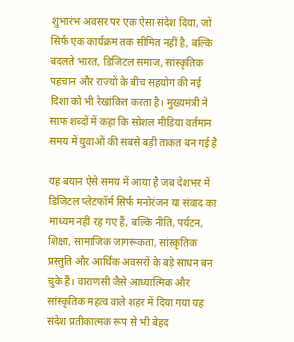शुभारंभ अवसर पर एक ऐसा संदेश दिया, जो सिर्फ एक कार्यक्रम तक सीमित नहीं है, बल्कि बदलते भारत, डिजिटल समाज, सांस्कृतिक पहचान और राज्यों के बीच सहयोग की नई दिशा को भी रेखांकित करता है। मुख्यमंत्री ने साफ शब्दों में कहा कि सोशल मीडिया वर्तमान समय में युवाओं की सबसे बड़ी ताकत बन गई है

यह बयान ऐसे समय में आया है जब देशभर में डिजिटल प्लेटफॉर्म सिर्फ मनोरंजन या संवाद का माध्यम नहीं रह गए हैं, बल्कि नीति, पर्यटन, शिक्षा, सामाजिक जागरूकता, सांस्कृतिक प्रस्तुति और आर्थिक अवसरों के बड़े साधन बन चुके हैं। वाराणसी जैसे आध्यात्मिक और सांस्कृतिक महत्व वाले शहर में दिया गया यह संदेश प्रतीकात्मक रूप से भी बेहद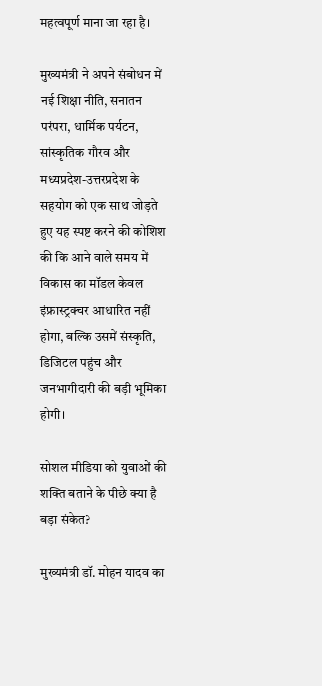महत्वपूर्ण माना जा रहा है।

मुख्यमंत्री ने अपने संबोधन में नई शिक्षा नीति, सनातन परंपरा, धार्मिक पर्यटन, सांस्कृतिक गौरव और मध्यप्रदेश-उत्तरप्रदेश के सहयोग को एक साथ जोड़ते हुए यह स्पष्ट करने की कोशिश की कि आने वाले समय में विकास का मॉडल केवल इंफ्रास्ट्रक्चर आधारित नहीं होगा, बल्कि उसमें संस्कृति, डिजिटल पहुंच और जनभागीदारी की बड़ी भूमिका होगी।

सोशल मीडिया को युवाओं की शक्ति बताने के पीछे क्या है बड़ा संकेत?

मुख्यमंत्री डॉ. मोहन यादव का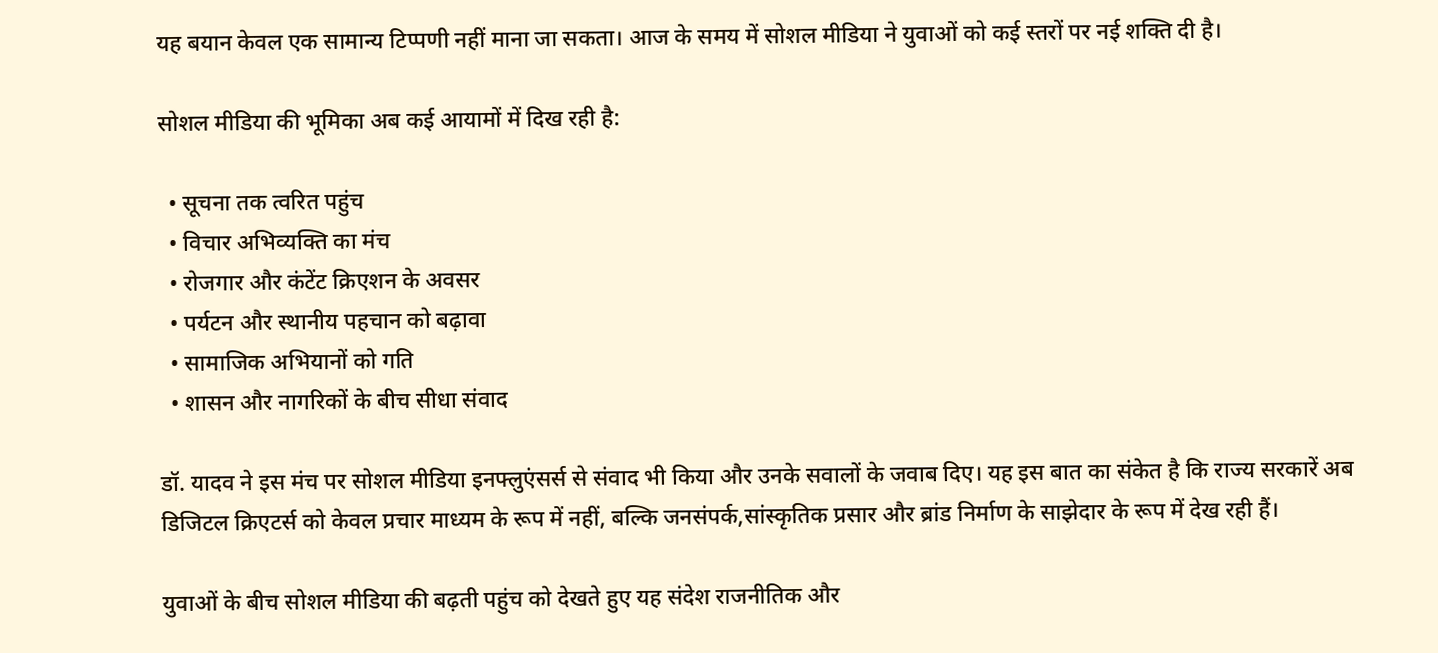यह बयान केवल एक सामान्य टिप्पणी नहीं माना जा सकता। आज के समय में सोशल मीडिया ने युवाओं को कई स्तरों पर नई शक्ति दी है।

सोशल मीडिया की भूमिका अब कई आयामों में दिख रही है:

  • सूचना तक त्वरित पहुंच
  • विचार अभिव्यक्ति का मंच
  • रोजगार और कंटेंट क्रिएशन के अवसर
  • पर्यटन और स्थानीय पहचान को बढ़ावा
  • सामाजिक अभियानों को गति
  • शासन और नागरिकों के बीच सीधा संवाद

डॉ. यादव ने इस मंच पर सोशल मीडिया इनफ्लुएंसर्स से संवाद भी किया और उनके सवालों के जवाब दिए। यह इस बात का संकेत है कि राज्य सरकारें अब डिजिटल क्रिएटर्स को केवल प्रचार माध्यम के रूप में नहीं, बल्कि जनसंपर्क,सांस्कृतिक प्रसार और ब्रांड निर्माण के साझेदार के रूप में देख रही हैं।

युवाओं के बीच सोशल मीडिया की बढ़ती पहुंच को देखते हुए यह संदेश राजनीतिक और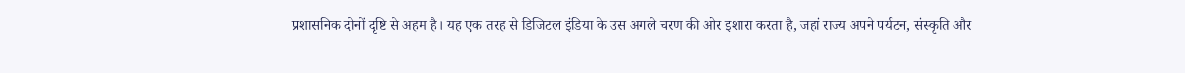प्रशासनिक दोनों दृष्टि से अहम है। यह एक तरह से डिजिटल इंडिया के उस अगले चरण की ओर इशारा करता है, जहां राज्य अपने पर्यटन, संस्कृति और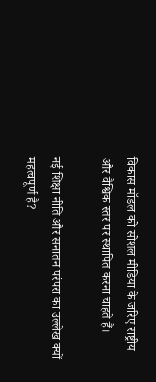विकास मॉडल को सोशल मीडिया के जरिए राष्ट्रीय और वैश्विक स्तर पर स्थापित करना चाहते हैं।

नई शिक्षा नीति और सनातन परंपरा का उल्लेख क्यों महत्वपूर्ण है?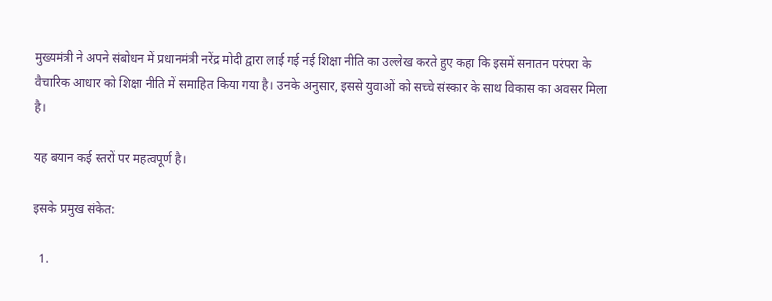मुख्यमंत्री ने अपने संबोधन में प्रधानमंत्री नरेंद्र मोदी द्वारा लाई गई नई शिक्षा नीति का उल्लेख करते हुए कहा कि इसमें सनातन परंपरा के वैचारिक आधार को शिक्षा नीति में समाहित किया गया है। उनके अनुसार, इससे युवाओं को सच्चे संस्कार के साथ विकास का अवसर मिला है।

यह बयान कई स्तरों पर महत्वपूर्ण है।

इसके प्रमुख संकेत:

  1.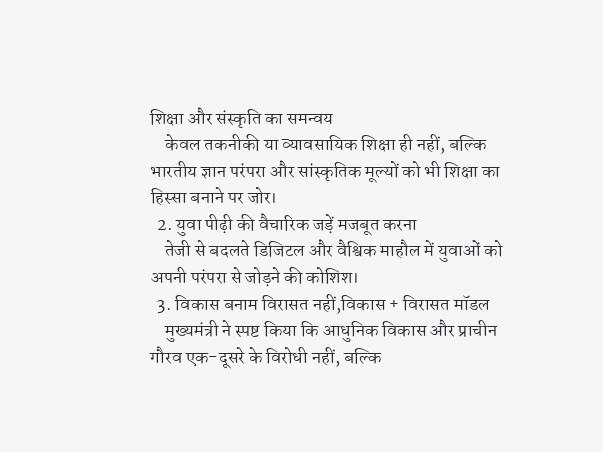शिक्षा और संस्कृति का समन्वय
    केवल तकनीकी या व्यावसायिक शिक्षा ही नहीं, बल्कि भारतीय ज्ञान परंपरा और सांस्कृतिक मूल्यों को भी शिक्षा का हिस्सा बनाने पर जोर।
  2. युवा पीढ़ी की वैचारिक जड़ें मजबूत करना
    तेजी से बदलते डिजिटल और वैश्विक माहौल में युवाओं को अपनी परंपरा से जोड़ने की कोशिश।
  3. विकास बनाम विरासत नहीं,विकास + विरासत मॉडल
    मुख्यमंत्री ने स्पष्ट किया कि आधुनिक विकास और प्राचीन गौरव एक-दूसरे के विरोधी नहीं, बल्कि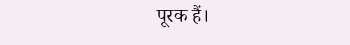पूरक हैं।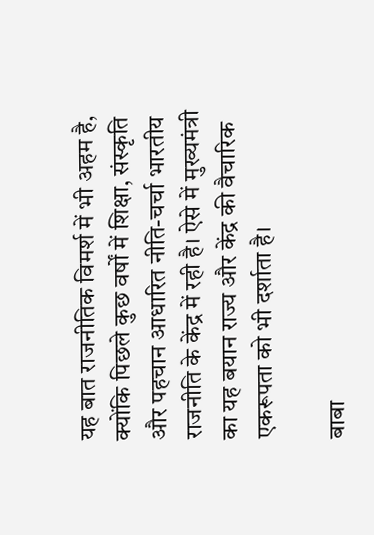यह बात राजनीतिक विमर्श में भी अहम है, क्योंकि पिछले कुछ वर्षों में शिक्षा, संस्कृति और पहचान आधारित नीति-चर्चा भारतीय राजनीति के केंद्र में रही है। ऐसे में मुख्यमंत्री का यह बयान राज्य और केंद्र की वैचारिक एकरूपता को भी दर्शाता है।

बाबा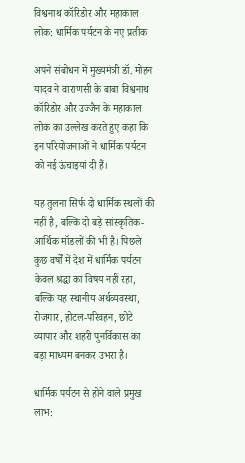विश्वनाथ कॉरिडोर और महाकाल लोक: धार्मिक पर्यटन के नए प्रतीक

अपने संबोधन में मुख्यमंत्री डॉ. मोहन यादव ने वाराणसी के बाबा विश्वनाथ कॉरिडोर और उज्जैन के महाकाल लोक का उल्लेख करते हुए कहा कि इन परियोजनाओं ने धार्मिक पर्यटन को नई ऊंचाइयां दी हैं।

यह तुलना सिर्फ दो धार्मिक स्थलों की नहीं है, बल्कि दो बड़े सांस्कृतिक-आर्थिक मॉडलों की भी है। पिछले कुछ वर्षों में देश में धार्मिक पर्यटन केवल श्रद्धा का विषय नहीं रहा, बल्कि यह स्थानीय अर्थव्यवस्था, रोजगार, होटल-परिवहन, छोटे व्यापार और शहरी पुनर्विकास का बड़ा माध्यम बनकर उभरा है।

धार्मिक पर्यटन से होने वाले प्रमुख लाभ: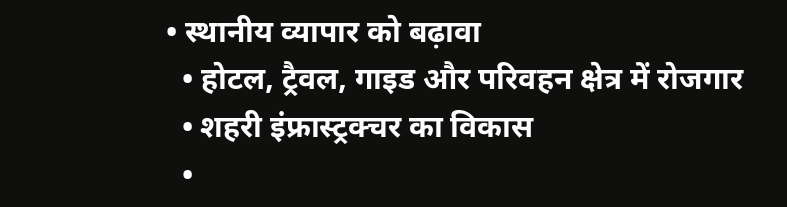• स्थानीय व्यापार को बढ़ावा
  • होटल, ट्रैवल, गाइड और परिवहन क्षेत्र में रोजगार
  • शहरी इंफ्रास्ट्रक्चर का विकास
  •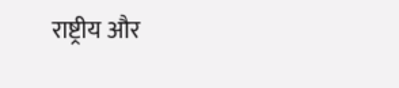राष्ट्रीय और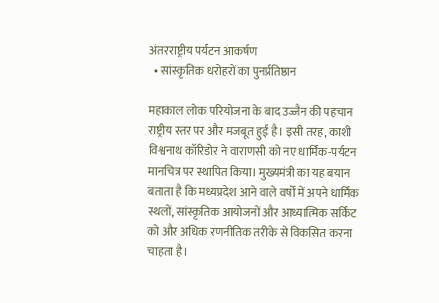अंतरराष्ट्रीय पर्यटन आकर्षण
  • सांस्कृतिक धरोहरों का पुनर्प्रतिष्ठान

महाकाल लोक परियोजना के बाद उज्जैन की पहचान राष्ट्रीय स्तर पर और मजबूत हुई है। इसी तरह, काशी विश्वनाथ कॉरिडोर ने वाराणसी को नए धार्मिक-पर्यटन मानचित्र पर स्थापित किया। मुख्यमंत्री का यह बयान बताता है कि मध्यप्रदेश आने वाले वर्षों में अपने धार्मिक स्थलों, सांस्कृतिक आयोजनों और आध्यात्मिक सर्किट को और अधिक रणनीतिक तरीके से विकसित करना चाहता है।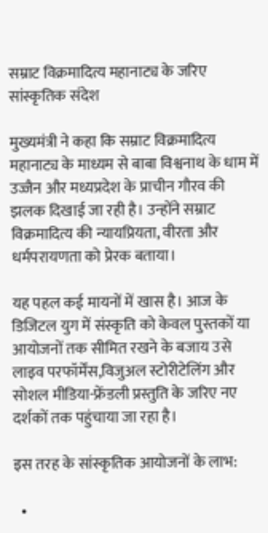सम्राट विक्रमादित्य महानाट्य के जरिए सांस्कृतिक संदेश

मुख्यमंत्री ने कहा कि सम्राट विक्रमादित्य महानाट्य के माध्यम से बाबा विश्वनाथ के धाम में उज्जैन और मध्यप्रदेश के प्राचीन गौरव की झलक दिखाई जा रही है। उन्होंने सम्राट विक्रमादित्य की न्यायप्रियता, वीरता और धर्मपरायणता को प्रेरक बताया।

यह पहल कई मायनों में खास है। आज के डिजिटल युग में संस्कृति को केवल पुस्तकों या आयोजनों तक सीमित रखने के बजाय उसे लाइव परफॉर्मेंस,विजुअल स्टोरीटेलिंग और सोशल मीडिया-फ्रेंडली प्रस्तुति के जरिए नए दर्शकों तक पहुंचाया जा रहा है।

इस तरह के सांस्कृतिक आयोजनों के लाभ:

  •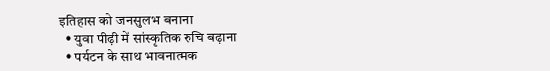इतिहास को जनसुलभ बनाना
  • युवा पीढ़ी में सांस्कृतिक रुचि बढ़ाना
  • पर्यटन के साथ भावनात्मक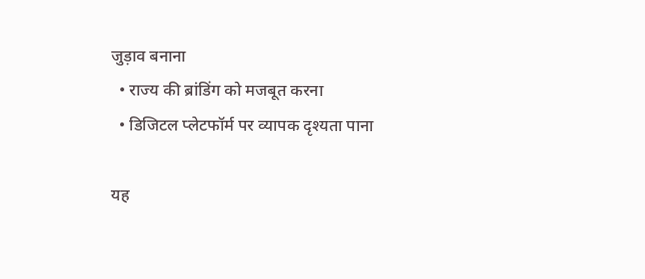जुड़ाव बनाना
  • राज्य की ब्रांडिंग को मजबूत करना
  • डिजिटल प्लेटफॉर्म पर व्यापक दृश्यता पाना

यह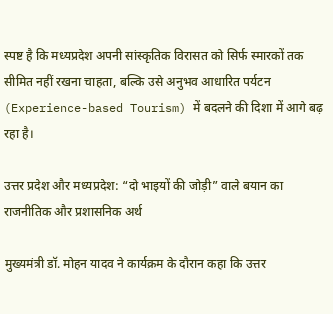स्पष्ट है कि मध्यप्रदेश अपनी सांस्कृतिक विरासत को सिर्फ स्मारकों तक सीमित नहीं रखना चाहता, बल्कि उसे अनुभव आधारित पर्यटन (Experience-based Tourism) में बदलने की दिशा में आगे बढ़ रहा है।

उत्तर प्रदेश और मध्यप्रदेश: “दो भाइयों की जोड़ी” वाले बयान का राजनीतिक और प्रशासनिक अर्थ

मुख्यमंत्री डॉ. मोहन यादव ने कार्यक्रम के दौरान कहा कि उत्तर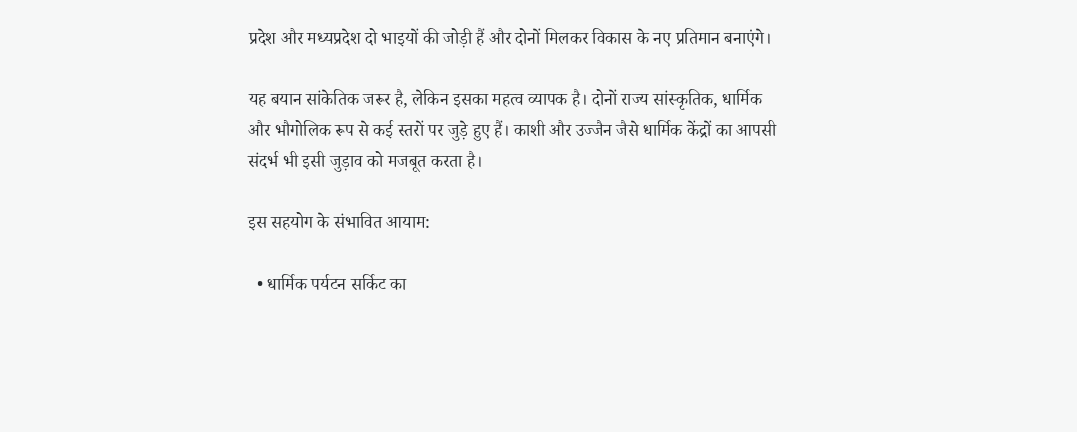प्रदेश और मध्यप्रदेश दो भाइयों की जोड़ी हैं और दोनों मिलकर विकास के नए प्रतिमान बनाएंगे।

यह बयान सांकेतिक जरूर है, लेकिन इसका महत्व व्यापक है। दोनों राज्य सांस्कृतिक, धार्मिक और भौगोलिक रूप से कई स्तरों पर जुड़े हुए हैं। काशी और उज्जैन जैसे धार्मिक केंद्रों का आपसी संदर्भ भी इसी जुड़ाव को मजबूत करता है।

इस सहयोग के संभावित आयाम:

  • धार्मिक पर्यटन सर्किट का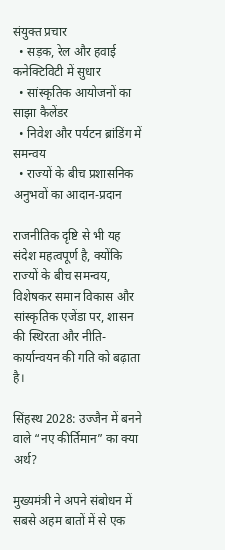संयुक्त प्रचार
  • सड़क, रेल और हवाई कनेक्टिविटी में सुधार
  • सांस्कृतिक आयोजनों का साझा कैलेंडर
  • निवेश और पर्यटन ब्रांडिंग में समन्वय
  • राज्यों के बीच प्रशासनिक अनुभवों का आदान-प्रदान

राजनीतिक दृष्टि से भी यह संदेश महत्वपूर्ण है, क्योंकि राज्यों के बीच समन्वय, विशेषकर समान विकास और सांस्कृतिक एजेंडा पर, शासन की स्थिरता और नीति-कार्यान्वयन की गति को बढ़ाता है।

सिंहस्थ 2028: उज्जैन में बनने वाले “नए कीर्तिमान” का क्या अर्थ?

मुख्यमंत्री ने अपने संबोधन में सबसे अहम बातों में से एक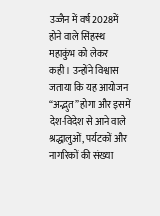उज्जैन में वर्ष2028में होने वाले सिंहस्थ महाकुंभ को लेकर कही। उन्होंने विश्वास जताया कि यह आयोजन “अद्भुत” होगा और इसमें देश-विदेश से आने वाले श्रद्धालुओं, पर्यटकों और नागरिकों की संख्या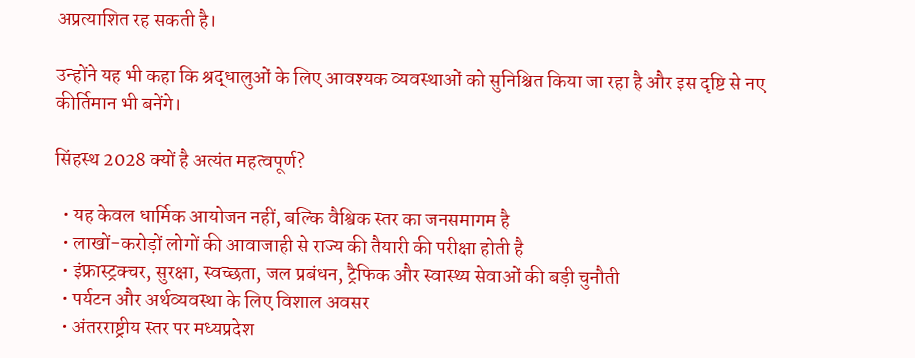अप्रत्याशित रह सकती है।

उन्होंने यह भी कहा कि श्रद्धालुओं के लिए आवश्यक व्यवस्थाओं को सुनिश्चित किया जा रहा है और इस दृष्टि से नए कीर्तिमान भी बनेंगे।

सिंहस्थ 2028 क्यों है अत्यंत महत्वपूर्ण?

  • यह केवल धार्मिक आयोजन नहीं, बल्कि वैश्विक स्तर का जनसमागम है
  • लाखों-करोड़ों लोगों की आवाजाही से राज्य की तैयारी की परीक्षा होती है
  • इंफ्रास्ट्रक्चर, सुरक्षा, स्वच्छता, जल प्रबंधन, ट्रैफिक और स्वास्थ्य सेवाओं की बड़ी चुनौती
  • पर्यटन और अर्थव्यवस्था के लिए विशाल अवसर
  • अंतरराष्ट्रीय स्तर पर मध्यप्रदेश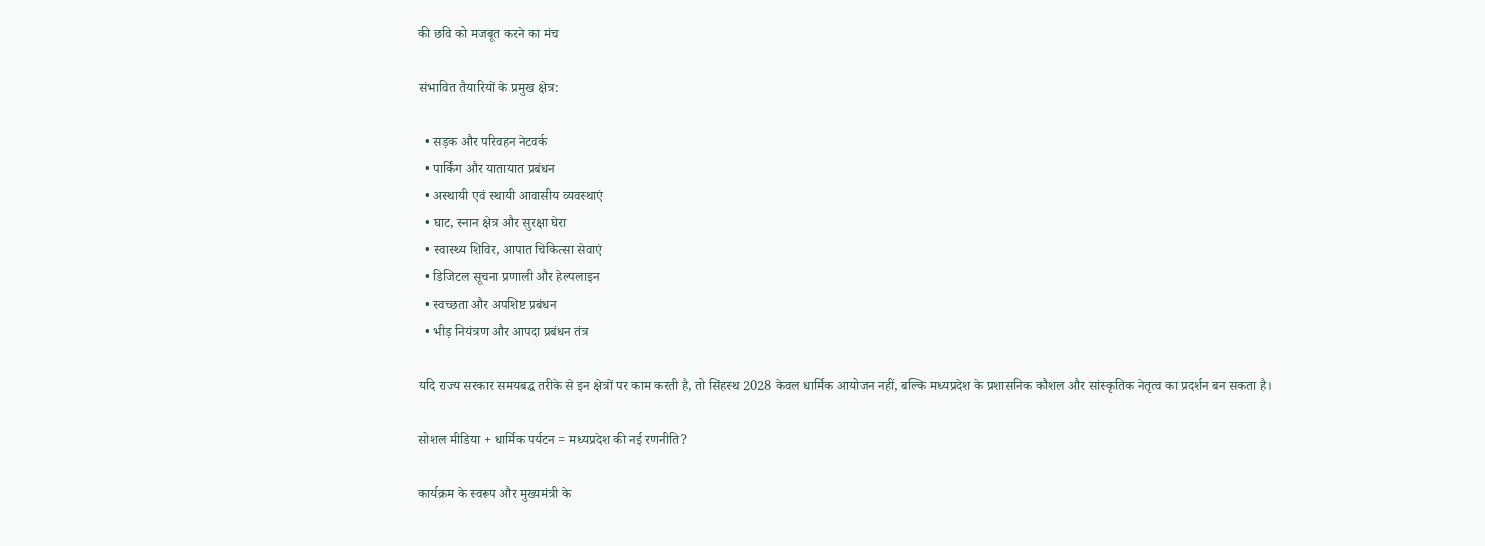की छवि को मजबूत करने का मंच

संभावित तैयारियों के प्रमुख क्षेत्र:

  • सड़क और परिवहन नेटवर्क
  • पार्किंग और यातायात प्रबंधन
  • अस्थायी एवं स्थायी आवासीय व्यवस्थाएं
  • घाट, स्नान क्षेत्र और सुरक्षा घेरा
  • स्वास्थ्य शिविर, आपात चिकित्सा सेवाएं
  • डिजिटल सूचना प्रणाली और हेल्पलाइन
  • स्वच्छता और अपशिष्ट प्रबंधन
  • भीड़ नियंत्रण और आपदा प्रबंधन तंत्र

यदि राज्य सरकार समयबद्ध तरीके से इन क्षेत्रों पर काम करती है, तो सिंहस्थ 2028 केवल धार्मिक आयोजन नहीं, बल्कि मध्यप्रदेश के प्रशासनिक कौशल और सांस्कृतिक नेतृत्व का प्रदर्शन बन सकता है।

सोशल मीडिया + धार्मिक पर्यटन = मध्यप्रदेश की नई रणनीति?

कार्यक्रम के स्वरूप और मुख्यमंत्री के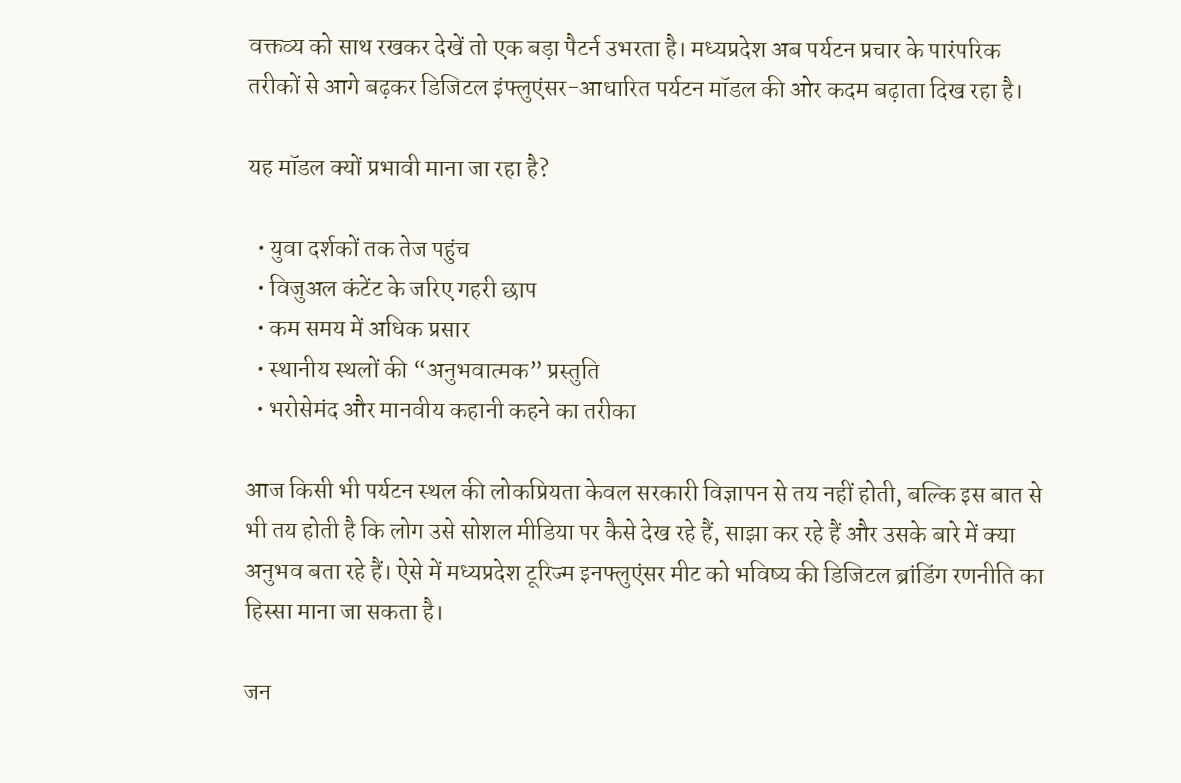वक्तव्य को साथ रखकर देखें तो एक बड़ा पैटर्न उभरता है। मध्यप्रदेश अब पर्यटन प्रचार के पारंपरिक तरीकों से आगे बढ़कर डिजिटल इंफ्लुएंसर-आधारित पर्यटन मॉडल की ओर कदम बढ़ाता दिख रहा है।

यह मॉडल क्यों प्रभावी माना जा रहा है?

  • युवा दर्शकों तक तेज पहुंच
  • विजुअल कंटेंट के जरिए गहरी छाप
  • कम समय में अधिक प्रसार
  • स्थानीय स्थलों की “अनुभवात्मक” प्रस्तुति
  • भरोसेमंद और मानवीय कहानी कहने का तरीका

आज किसी भी पर्यटन स्थल की लोकप्रियता केवल सरकारी विज्ञापन से तय नहीं होती, बल्कि इस बात से भी तय होती है कि लोग उसे सोशल मीडिया पर कैसे देख रहे हैं, साझा कर रहे हैं और उसके बारे में क्या अनुभव बता रहे हैं। ऐसे में मध्यप्रदेश टूरिज्म इनफ्लुएंसर मीट को भविष्य की डिजिटल ब्रांडिंग रणनीति का हिस्सा माना जा सकता है।

जन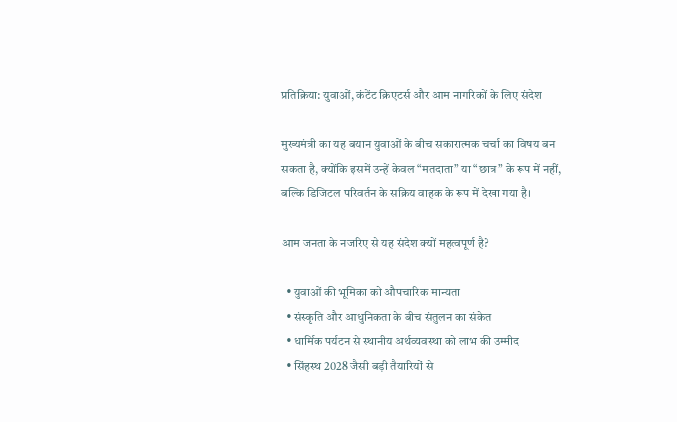प्रतिक्रिया: युवाओं, कंटेंट क्रिएटर्स और आम नागरिकों के लिए संदेश

मुख्यमंत्री का यह बयान युवाओं के बीच सकारात्मक चर्चा का विषय बन सकता है, क्योंकि इसमें उन्हें केवल “मतदाता” या “छात्र” के रूप में नहीं, बल्कि डिजिटल परिवर्तन के सक्रिय वाहक के रूप में देखा गया है।

आम जनता के नजरिए से यह संदेश क्यों महत्वपूर्ण है?

  • युवाओं की भूमिका को औपचारिक मान्यता
  • संस्कृति और आधुनिकता के बीच संतुलन का संकेत
  • धार्मिक पर्यटन से स्थानीय अर्थव्यवस्था को लाभ की उम्मीद
  • सिंहस्थ 2028 जैसी बड़ी तैयारियों से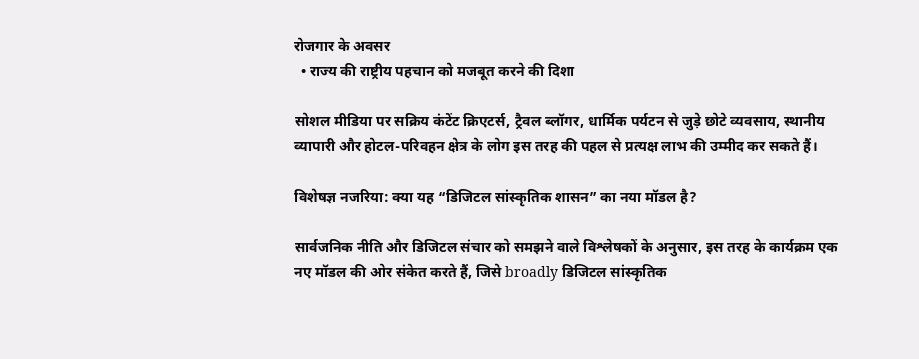रोजगार के अवसर
  • राज्य की राष्ट्रीय पहचान को मजबूत करने की दिशा

सोशल मीडिया पर सक्रिय कंटेंट क्रिएटर्स, ट्रैवल ब्लॉगर, धार्मिक पर्यटन से जुड़े छोटे व्यवसाय, स्थानीय व्यापारी और होटल-परिवहन क्षेत्र के लोग इस तरह की पहल से प्रत्यक्ष लाभ की उम्मीद कर सकते हैं।

विशेषज्ञ नजरिया: क्या यह “डिजिटल सांस्कृतिक शासन” का नया मॉडल है?

सार्वजनिक नीति और डिजिटल संचार को समझने वाले विश्लेषकों के अनुसार, इस तरह के कार्यक्रम एक नए मॉडल की ओर संकेत करते हैं, जिसे broadly डिजिटल सांस्कृतिक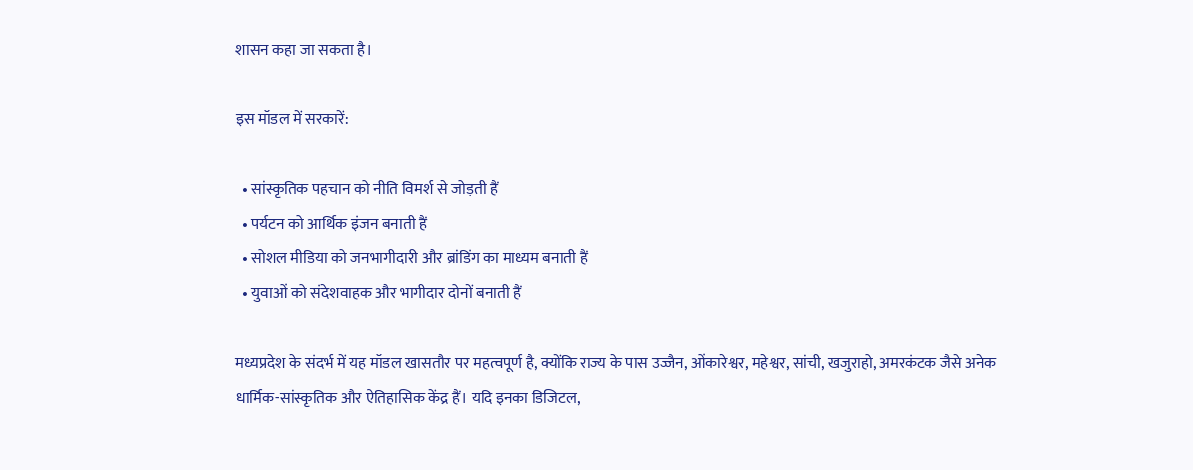शासन कहा जा सकता है।

इस मॉडल में सरकारें:

  • सांस्कृतिक पहचान को नीति विमर्श से जोड़ती हैं
  • पर्यटन को आर्थिक इंजन बनाती हैं
  • सोशल मीडिया को जनभागीदारी और ब्रांडिंग का माध्यम बनाती हैं
  • युवाओं को संदेशवाहक और भागीदार दोनों बनाती हैं

मध्यप्रदेश के संदर्भ में यह मॉडल खासतौर पर महत्वपूर्ण है, क्योंकि राज्य के पास उज्जैन, ओंकारेश्वर, महेश्वर, सांची, खजुराहो, अमरकंटक जैसे अनेक धार्मिक-सांस्कृतिक और ऐतिहासिक केंद्र हैं। यदि इनका डिजिटल,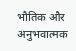भौतिक और अनुभवात्मक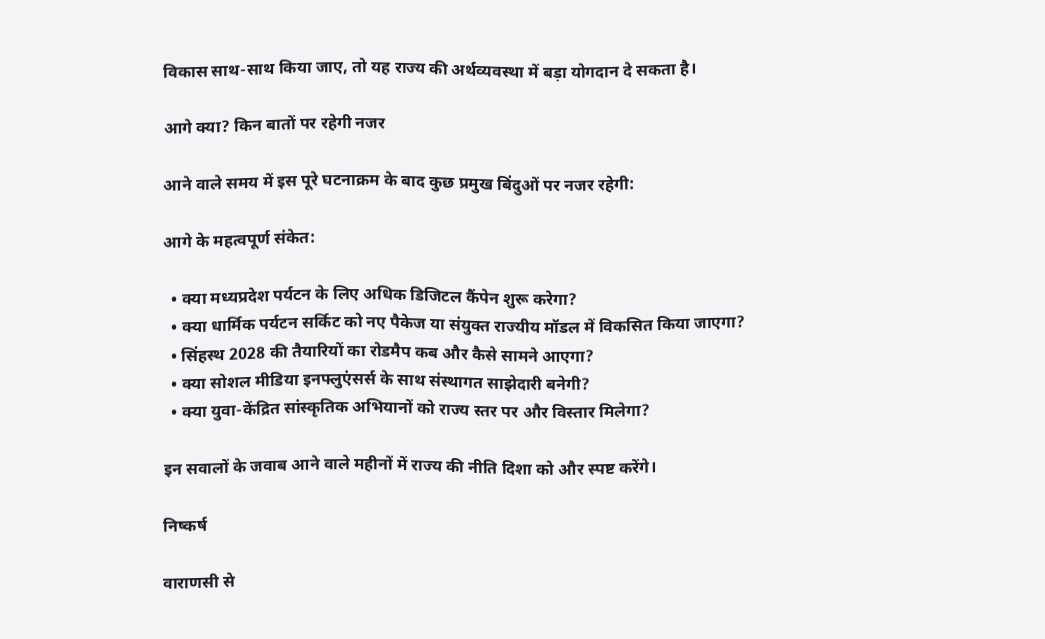विकास साथ-साथ किया जाए, तो यह राज्य की अर्थव्यवस्था में बड़ा योगदान दे सकता है।

आगे क्या? किन बातों पर रहेगी नजर

आने वाले समय में इस पूरे घटनाक्रम के बाद कुछ प्रमुख बिंदुओं पर नजर रहेगी:

आगे के महत्वपूर्ण संकेत:

  • क्या मध्यप्रदेश पर्यटन के लिए अधिक डिजिटल कैंपेन शुरू करेगा?
  • क्या धार्मिक पर्यटन सर्किट को नए पैकेज या संयुक्त राज्यीय मॉडल में विकसित किया जाएगा?
  • सिंहस्थ 2028 की तैयारियों का रोडमैप कब और कैसे सामने आएगा?
  • क्या सोशल मीडिया इनफ्लुएंसर्स के साथ संस्थागत साझेदारी बनेगी?
  • क्या युवा-केंद्रित सांस्कृतिक अभियानों को राज्य स्तर पर और विस्तार मिलेगा?

इन सवालों के जवाब आने वाले महीनों में राज्य की नीति दिशा को और स्पष्ट करेंगे।

निष्कर्ष

वाराणसी से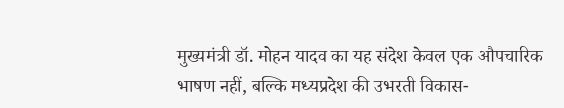मुख्यमंत्री डॉ. मोहन यादव का यह संदेश केवल एक औपचारिक भाषण नहीं, बल्कि मध्यप्रदेश की उभरती विकास-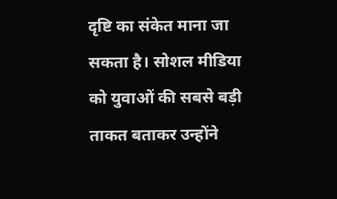दृष्टि का संकेत माना जा सकता है। सोशल मीडिया को युवाओं की सबसे बड़ी ताकत बताकर उन्होंने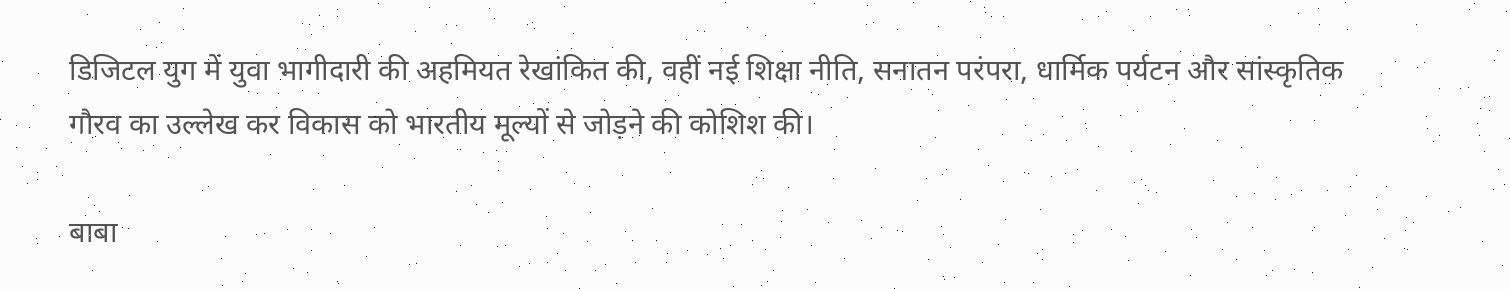डिजिटल युग में युवा भागीदारी की अहमियत रेखांकित की, वहीं नई शिक्षा नीति, सनातन परंपरा, धार्मिक पर्यटन और सांस्कृतिक गौरव का उल्लेख कर विकास को भारतीय मूल्यों से जोड़ने की कोशिश की।

बाबा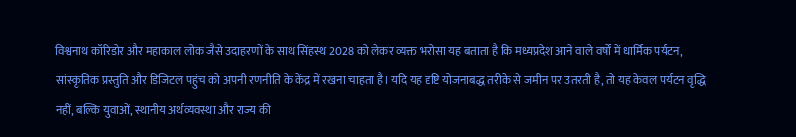विश्वनाथ कॉरिडोर और महाकाल लोक जैसे उदाहरणों के साथ सिंहस्थ 2028 को लेकर व्यक्त भरोसा यह बताता है कि मध्यप्रदेश आने वाले वर्षों में धार्मिक पर्यटन, सांस्कृतिक प्रस्तुति और डिजिटल पहुंच को अपनी रणनीति के केंद्र में रखना चाहता है। यदि यह दृष्टि योजनाबद्ध तरीके से जमीन पर उतरती है, तो यह केवल पर्यटन वृद्धि नहीं, बल्कि युवाओं, स्थानीय अर्थव्यवस्था और राज्य की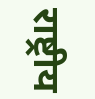राष्ट्रीय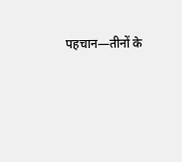पहचान—तीनों के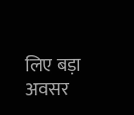लिए बड़ा अवसर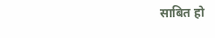साबित हो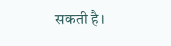सकती है।